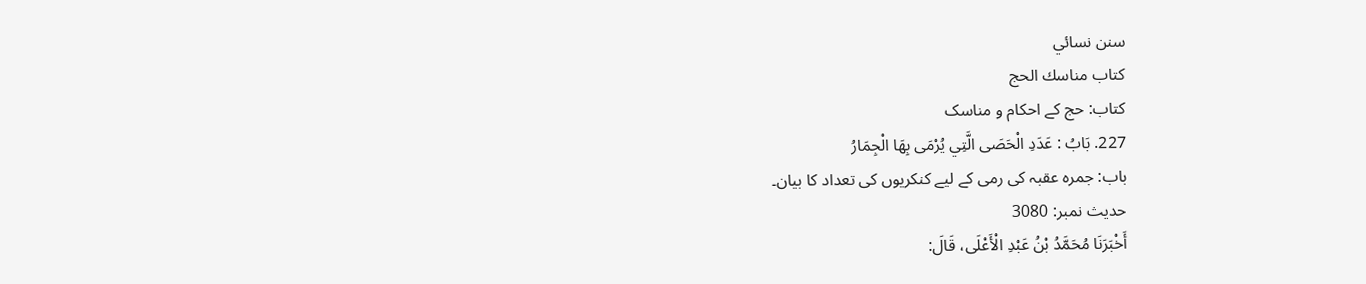سنن نسائي
كتاب مناسك الحج
کتاب: حج کے احکام و مناسک
227. بَابُ : عَدَدِ الْحَصَى الَّتِي يُرْمَى بِهَا الْجِمَارُ
باب: جمرہ عقبہ کی رمی کے لیے کنکریوں کی تعداد کا بیان۔
حدیث نمبر: 3080
أَخْبَرَنَا مُحَمَّدُ بْنُ عَبْدِ الْأَعْلَى، قَالَ: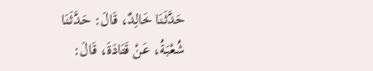حَدَّثَنَا خَالِدٌ، قَالَ: حَدَّثَنَا شُعْبَةُ، عَنْ قَتَادَةَ، قَالَ: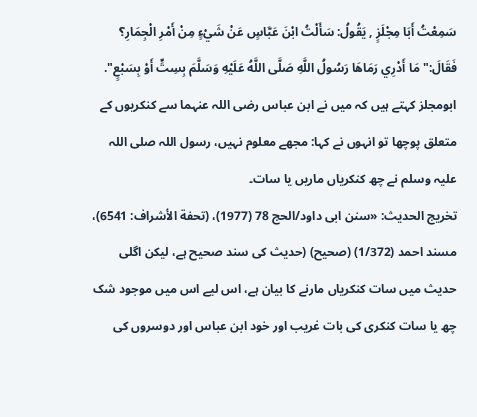سَمِعْتُ أَبَا مِجْلَزٍ , يَقُولُ: سَأَلْتُ ابْنَ عَبَّاسٍ عَنْ شَيْءٍ مِنْ أَمْرِ الْجِمَارِ؟ فَقَالَ:" مَا أَدْرِي رَمَاهَا رَسُولُ اللَّهِ صَلَّى اللَّهُ عَلَيْهِ وَسَلَّمَ بِسِتٍّ أَوْ بِسَبْعٍ".
ابومجلز کہتے ہیں کہ میں نے ابن عباس رضی اللہ عنہما سے کنکریوں کے متعلق پوچھا تو انہوں نے کہا: مجھے معلوم نہیں، رسول اللہ صلی اللہ علیہ وسلم نے چھ کنکریاں ماریں یا سات۔
تخریج الحدیث: «سنن ابی داود/الحج 78 (1977)، (تحفة الأشراف: 6541)، مسند احمد (1/372) (صحیح) (حدیث کی سند صحیح ہے، لیکن اگلی حدیث میں سات کنکریاں مارنے کا بیان ہے، اس لیے اس میں موجود شک چھ یا سات کنکری کی بات غریب اور خود ابن عباس اور دوسروں کی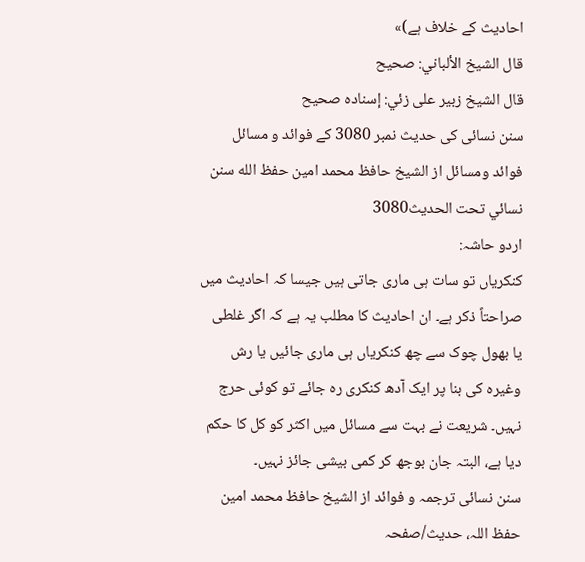احادیث کے خلاف ہے)»
قال الشيخ الألباني: صحيح
قال الشيخ زبير على زئي: إسناده صحيح
سنن نسائی کی حدیث نمبر 3080 کے فوائد و مسائل
فوائد ومسائل از الشيخ حافظ محمد امين حفظ الله سنن نسائي تحت الحديث3080
اردو حاشہ:
کنکریاں تو سات ہی ماری جاتی ہیں جیسا کہ احادیث میں صراحتاً ذکر ہے۔ ان احادیث کا مطلب یہ ہے کہ اگر غلطی یا بھول چوک سے چھ کنکریاں ہی ماری جائیں یا رش وغیرہ کی بنا پر ایک آدھ کنکری رہ جائے تو کوئی حرج نہیں۔ شریعت نے بہت سے مسائل میں اکثر کو کل کا حکم دیا ہے، البتہ جان بوجھ کر کمی بیشی جائز نہیں۔
سنن نسائی ترجمہ و فوائد از الشیخ حافظ محمد امین حفظ اللہ، حدیث/صفحہ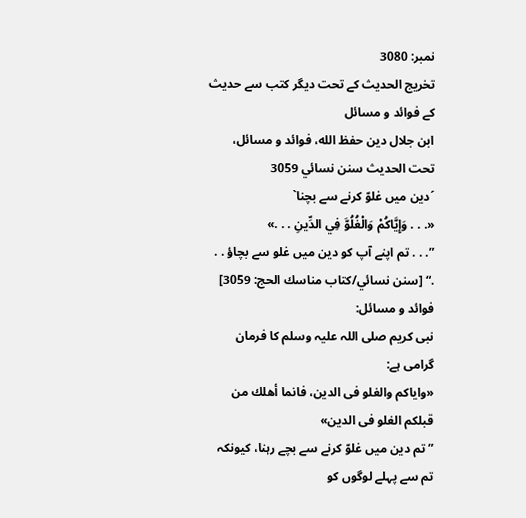نمبر: 3080
تخریج الحدیث کے تحت دیگر کتب سے حدیث کے فوائد و مسائل
ابن جلال دين حفظ الله، فوائد و مسائل، تحت الحديث سنن نسائي 3059
´دین میں غلوّ کرنے سے بچنا`
«. . . وَإِيَّاكُمْ وَالْغُلُوَّ فِي الدِّينِ . . .»
”. . . تم اپنے آپ کو دین میں غلو سے بچاؤ . . .“ [سنن نسائي/كتاب مناسك الحج: 3059]
فوائد و مسائل:
نبی کریم صلی اللہ علیہ وسلم کا فرمان گرامی ہے:
«واياكم والغلو فى الدين، فانما أهلك من قبلكم الغلو فى الدين»
”تم دین میں غلوّ کرنے سے بچے رہنا، کیونکہ تم سے پہلے لوگوں کو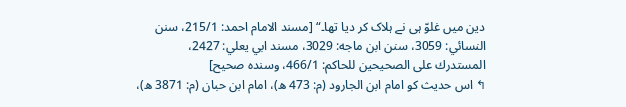دین میں غلوّ ہی نے ہلاک کر دیا تھا۔“ [مسند الامام احمد: 215/1، سنن النسائي: 3059، سنن ابن ماجه: 3029، مسند ابي يعلي: 2427، المستدرك على الصحيحين للحاكم: 466/1، وسنده صحيح]
↰ اس حدیث کو امام ابن الجارود (م: 473 ھ)، امام ابن حبان (م: 3871 ھ)،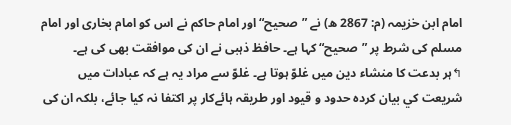امام ابن خزیمہ (م: 2867 ھ) نے ”صحیح“ اور امام حاکم نے اس کو امام بخاری اور امام مسلم کی شرط پر ”صحیح“ کہا ہے۔ حافظ ذہبی نے ان کی موافقت بھی کی ہے۔
↰ہر بدعت کا منشاء دین میں غلوّ ہوتا ہے۔ غلوّ سے مراد یہ ہے کہ عبادات میں شریعت كي بيان کردہ حدود و قیود اور طریقہ ہائےکار پر اکتفا نہ کیا جائے، بلکہ ان کی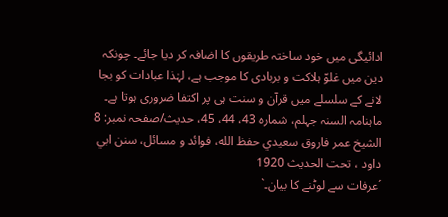ادائیگی میں خود ساختہ طریقوں کا اضافہ کر دیا جائے۔ چونکہ دین میں غلوّ ہلاکت و بربادی کا موجب ہے، لہٰذا عبادات کو بجا لانے کے سلسلے میں قرآن و سنت ہی پر اکتفا ضروری ہوتا ہے۔
ماہنامہ السنہ جہلم، شمارہ 43، 44، 45، حدیث/صفحہ نمبر: 8
الشيخ عمر فاروق سعيدي حفظ الله، فوائد و مسائل، سنن ابي داود ، تحت الحديث 1920
´عرفات سے لوٹنے کا بیان۔`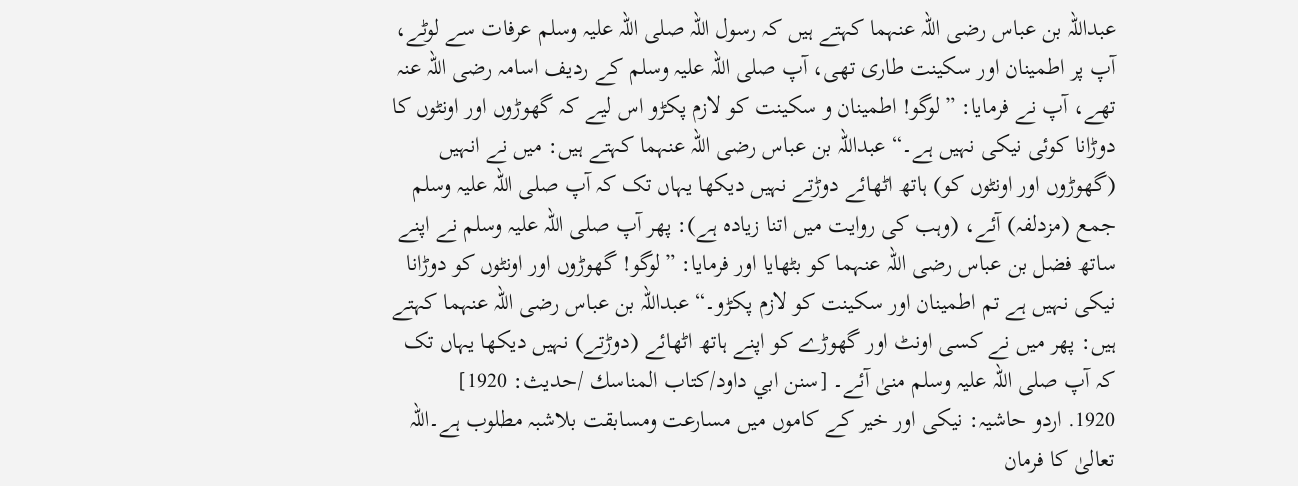عبداللہ بن عباس رضی اللہ عنہما کہتے ہیں کہ رسول اللہ صلی اللہ علیہ وسلم عرفات سے لوٹے، آپ پر اطمینان اور سکینت طاری تھی، آپ صلی اللہ علیہ وسلم کے ردیف اسامہ رضی اللہ عنہ تھے، آپ نے فرمایا: ”لوگو! اطمینان و سکینت کو لازم پکڑو اس لیے کہ گھوڑوں اور اونٹوں کا دوڑانا کوئی نیکی نہیں ہے۔“ عبداللہ بن عباس رضی اللہ عنہما کہتے ہیں: میں نے انہیں (گھوڑوں اور اونٹوں کو) ہاتھ اٹھائے دوڑتے نہیں دیکھا یہاں تک کہ آپ صلی اللہ علیہ وسلم جمع (مزدلفہ) آئے، (وہب کی روایت میں اتنا زیادہ ہے): پھر آپ صلی اللہ علیہ وسلم نے اپنے ساتھ فضل بن عباس رضی اللہ عنہما کو بٹھایا اور فرمایا: ”لوگو! گھوڑوں اور اونٹوں کو دوڑانا نیکی نہیں ہے تم اطمینان اور سکینت کو لازم پکڑو۔“ عبداللہ بن عباس رضی اللہ عنہما کہتے ہیں: پھر میں نے کسی اونٹ اور گھوڑے کو اپنے ہاتھ اٹھائے (دوڑتے) نہیں دیکھا یہاں تک کہ آپ صلی اللہ علیہ وسلم منیٰ آئے۔ [سنن ابي داود/كتاب المناسك /حدیث: 1920]
1920. اردو حاشیہ: نیکی اور خیر کے کاموں میں مسارعت ومسابقت بلاشبہ مطلوب ہے۔اللہ تعالیٰ کا فرمان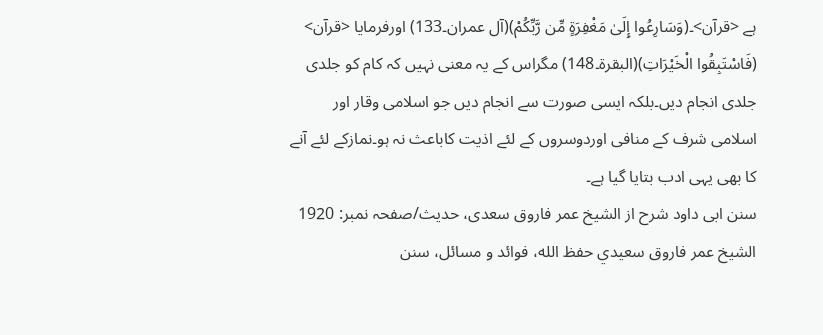ہے <قرآن>۔(وَسَارِعُوا إِلَىٰ مَغْفِرَةٍ مِّن رَّبِّكُمْ)(آل عمران۔133) اورفرمایا <قرآن> (فَاسْتَبِقُوا الْخَيْرَاتِ)(البقرۃ۔148) مگراس کے یہ معنی نہیں کہ کام کو جلدی جلدی انجام دیں۔بلکہ ایسی صورت سے انجام دیں جو اسلامی وقار اور اسلامی شرف کے منافی اوردوسروں کے لئے اذیت کاباعث نہ ہو۔نمازکے لئے آنے کا بھی یہی ادب بتایا گیا ہے۔
سنن ابی داود شرح از الشیخ عمر فاروق سعدی، حدیث/صفحہ نمبر: 1920
الشيخ عمر فاروق سعيدي حفظ الله، فوائد و مسائل، سنن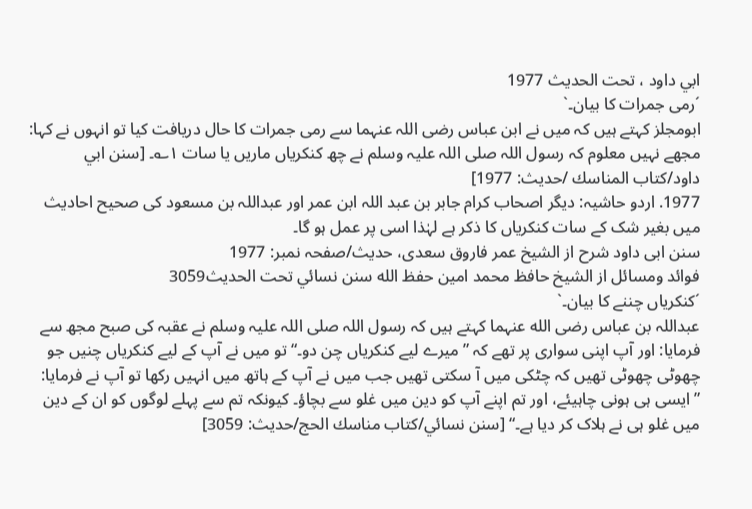ابي داود ، تحت الحديث 1977
´رمی جمرات کا بیان۔`
ابومجلز کہتے ہیں کہ میں نے ابن عباس رضی اللہ عنہما سے رمی جمرات کا حال دریافت کیا تو انہوں نے کہا: مجھے نہیں معلوم کہ رسول اللہ صلی اللہ علیہ وسلم نے چھ کنکریاں ماریں یا سات ۱؎۔ [سنن ابي داود/كتاب المناسك /حدیث: 1977]
1977. اردو حاشیہ: دیگر اصحاب کرام جابر بن عبد اللہ ابن عمر اور عبداللہ بن مسعود کی صحیح احادیث میں بغیر شک کے سات کنکریاں کا ذکر ہے لہٰذا اسی پر عمل ہو گا۔
سنن ابی داود شرح از الشیخ عمر فاروق سعدی، حدیث/صفحہ نمبر: 1977
فوائد ومسائل از الشيخ حافظ محمد امين حفظ الله سنن نسائي تحت الحديث3059
´کنکریاں چننے کا بیان۔`
عبداللہ بن عباس رضی الله عنہما کہتے ہیں کہ رسول اللہ صلی اللہ علیہ وسلم نے عقبہ کی صبح مجھ سے فرمایا: اور آپ اپنی سواری پر تھے کہ ”میرے لیے کنکریاں چن دو۔“ تو میں نے آپ کے لیے کنکریاں چنیں جو چھوٹی چھوٹی تھیں کہ چٹکی میں آ سکتی تھیں جب میں نے آپ کے ہاتھ میں انہیں رکھا تو آپ نے فرمایا: ”ایسی ہی ہونی چاہیئے، اور تم اپنے آپ کو دین میں غلو سے بچاؤ۔ کیونکہ تم سے پہلے لوگوں کو ان کے دین میں غلو ہی نے ہلاک کر دیا ہے۔“ [سنن نسائي/كتاب مناسك الحج/حدیث: 3059]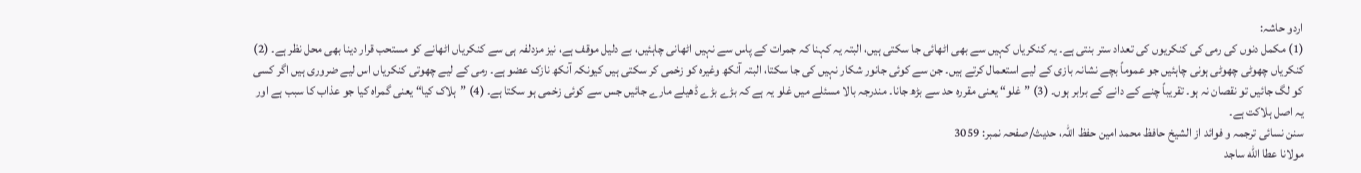اردو حاشہ:
(1) مکمل دنوں کی رمی کی کنکریوں کی تعداد ستر بنتی ہے۔ یہ کنکریاں کہیں سے بھی اٹھائی جا سکتی ہیں، البتہ یہ کہنا کہ جمرات کے پاس سے نہیں اٹھانی چاہئیں، بے دلیل موقف ہے، نیز مزدلفہ ہی سے کنکریاں اٹھانے کو مستحب قرار دینا بھی محل نظر ہے۔ (2) کنکریاں چھوٹی چھوٹی ہونی چاہئیں جو عموماً بچے نشانہ بازی کے لیے استعمال کرتے ہیں۔ جن سے کوئی جانور شکار نہیں کی جا سکتا، البتہ آنکھ وغیرہ کو زخمی کر سکتی ہیں کیونکہ آنکھ نازک عضو ہے۔ رمی کے لیے چھوتی کنکریاں اس لیے ضروری ہیں اگر کسی کو لگ جائیں تو نقصان نہ ہو۔ تقریباً چنے کے دانے کے برابر ہوں۔ (3) ”غلو“ یعنی مقررہ حد سے بڑھ جانا۔ مندرجہ بالا مسئلے میں غلو یہ ہے کہ بڑے بڑے ڈھیلے مارے جائیں جس سے کوئی زخمی ہو سکتا ہے۔ (4) ”ہلاک کیا“ یعنی گمراہ کیا جو عذاب کا سبب ہے اور یہ اصل ہلاکت ہے۔
سنن نسائی ترجمہ و فوائد از الشیخ حافظ محمد امین حفظ اللہ، حدیث/صفحہ نمبر: 3059
مولانا عطا الله ساجد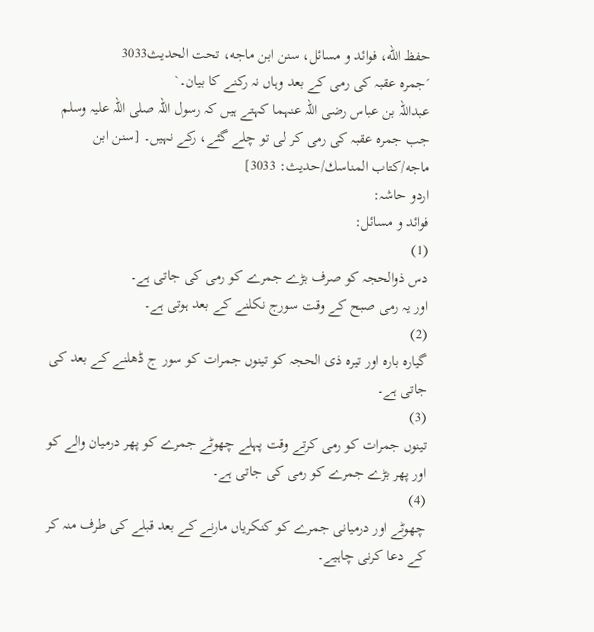حفظ الله، فوائد و مسائل، سنن ابن ماجه، تحت الحديث3033
´جمرہ عقبہ کی رمی کے بعد وہاں نہ رکنے کا بیان۔`
عبداللہ بن عباس رضی اللہ عنہما کہتے ہیں کہ رسول اللہ صلی اللہ علیہ وسلم جب جمرہ عقبہ کی رمی کر لی تو چلے گئے، رکے نہیں۔ [سنن ابن ماجه/كتاب المناسك/حدیث: 3033]
اردو حاشہ:
فوائد و مسائل:
(1)
دس ذوالحجہ کو صرف بڑے جمرے کو رمی کی جاتی ہے۔
اور یہ رمی صبح کے وقت سورج نکلنے کے بعد ہوتی ہے۔
(2)
گیارہ بارہ اور تیرہ ذی الحجہ کو تینوں جمرات کو سور ج ڈھلنے کے بعد کی جاتی ہے۔
(3)
تینوں جمرات کو رمی کرتے وقت پہلے چھوٹے جمرے کو پھر درمیان والے کو اور پھر بڑے جمرے کو رمی کی جاتی ہے۔
(4)
چھوٹے اور درمیانی جمرے کو کنکریاں مارنے کے بعد قبلے کی طرف منہ کر کے دعا کرنی چاہیے۔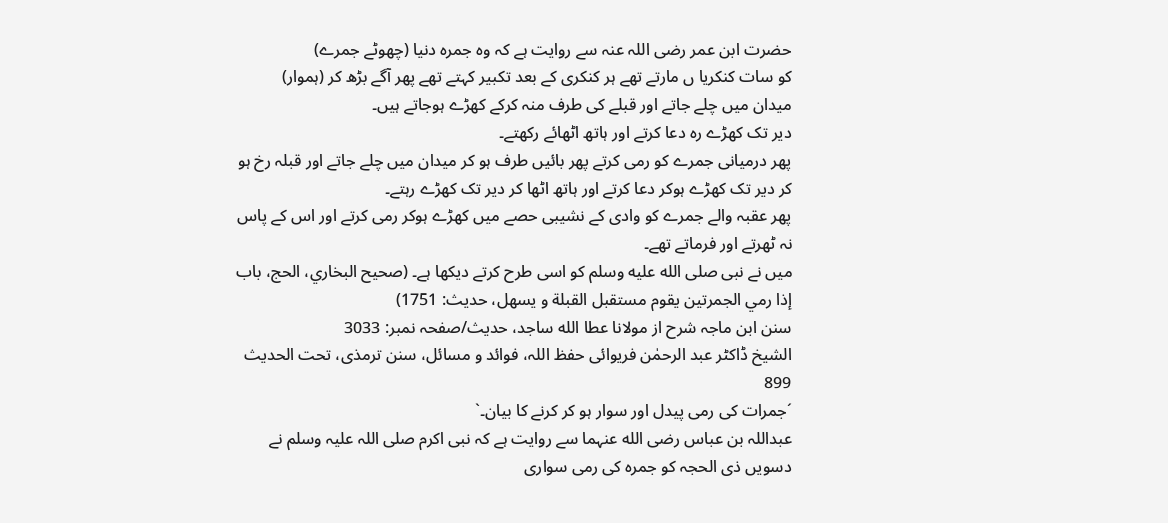حضرت ابن عمر رضی اللہ عنہ سے روایت ہے کہ وہ جمرہ دنیا (چھوٹے جمرے)
کو سات کنکریا ں مارتے تھے ہر کنکری کے بعد تکبیر کہتے تھے پھر آگے بڑھ کر (ہموار)
میدان میں چلے جاتے اور قبلے کی طرف منہ کرکے کھڑے ہوجاتے ہیں۔
دیر تک کھڑے رہ دعا کرتے اور ہاتھ اٹھائے رکھتے۔
پھر درمیانی جمرے کو رمی کرتے پھر بائیں طرف ہو کر میدان میں چلے جاتے اور قبلہ رخ ہو کر دیر تک کھڑے ہوکر دعا کرتے اور ہاتھ اٹھا کر دیر تک کھڑے رہتے۔
پھر عقبہ والے جمرے کو وادی کے نشیبی حصے میں کھڑے ہوکر رمی کرتے اور اس کے پاس نہ ٹھرتے اور فرماتے تھے۔
میں نے نبی صلى الله عليه وسلم کو اسی طرح کرتے دیکھا ہے۔ (صحيح البخاري، الحج، باب إذا رمي الجمرتين يقوم مستقبل القبلة و يسهل، حديث: 1751)
سنن ابن ماجہ شرح از مولانا عطا الله ساجد، حدیث/صفحہ نمبر: 3033
الشیخ ڈاکٹر عبد الرحمٰن فریوائی حفظ اللہ، فوائد و مسائل، سنن ترمذی، تحت الحديث 899
´جمرات کی رمی پیدل اور سوار ہو کر کرنے کا بیان۔`
عبداللہ بن عباس رضی الله عنہما سے روایت ہے کہ نبی اکرم صلی اللہ علیہ وسلم نے دسویں ذی الحجہ کو جمرہ کی رمی سواری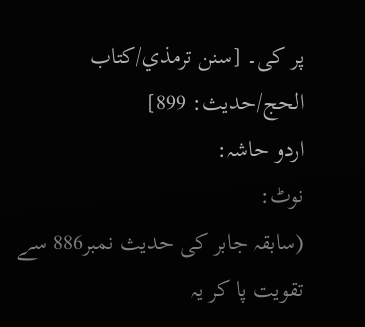پر کی۔ [سنن ترمذي/كتاب الحج/حدیث: 899]
اردو حاشہ:
نوٹ:
(سابقہ جابر کی حدیث نمبر886 سے تقویت پا کر یہ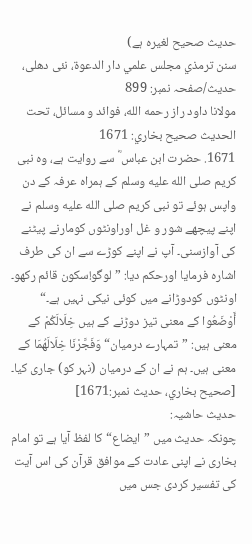حدیث صحیح لغیرہ ہے)
سنن ترمذي مجلس علمي دار الدعوة، نئى دهلى، حدیث/صفحہ نمبر: 899
مولانا داود راز رحمه الله، فوائد و مسائل، تحت الحديث صحيح بخاري: 1671
1671. حضرت ابن عباس ؓ سے روایت ہے، وہ نبی کریم صلى الله عليه وسلم کے ہمراہ عرفہ کے دن واپس ہوئے تو نبی کریم صلى الله عليه وسلم نے اپنے پیچھے شور و غل اوراونٹوں کومارنے پیٹنے کی آوازسنی۔ آپ نے اپنے کوڑے سے ان کی طرف اشارہ فرمایا اورحکم دیا: ”لوگو!سکون قائم رکھو۔ اونٹوں کودوڑانے میں کوئی نیکی نہیں ہے۔“ أَوْضَعُوا کے معنی تیز دوڑنے کے ہیں خِلَالَكُمْ کے معنی ہیں: ”تمہارے درمیان“ وَفَجَّرْنَا خِلَالَهُمَا کے معنی ہیں۔ ہم نے ان کے درمیان (نہر کو) جاری کیا۔ [صحيح بخاري، حديث نمبر:1671]
حدیث حاشیہ:
چونکہ حدیث میں ”ایضاع“ کا لفظ آیا ہے تو امام بخاری نے اپنی عادت کے موافق قرآن کی اس آیت کی تفسیر کردی جس میں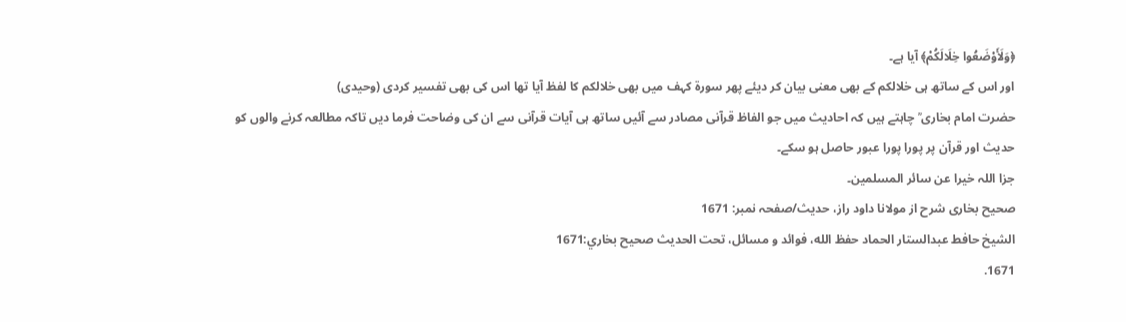﴿وَلَأَوْضَعُوا خِلَالَكُمْ﴾ آیا ہے۔
اور اس کے ساتھ ہی خلالکم کے بھی معنی بیان کر دیئے پھر سورۃ کہف میں بھی خلالکم کا لفظ آیا تھا اس کی بھی تفسیر کردی (وحیدی)
حضرت امام بخاری ؒ چاہتے ہیں کہ احادیث میں جو الفاظ قرآنی مصادر سے آئیں ساتھ ہی آیات قرآنی سے ان کی وضاحت فرما دیں تاکہ مطالعہ کرنے والوں کو حدیث اور قرآن پر پورا پورا عبور حاصل ہو سکے۔
جزا اللہ خیرا عن سائر المسلمین۔
صحیح بخاری شرح از مولانا داود راز، حدیث/صفحہ نمبر: 1671
الشيخ حافط عبدالستار الحماد حفظ الله، فوائد و مسائل، تحت الحديث صحيح بخاري:1671
1671.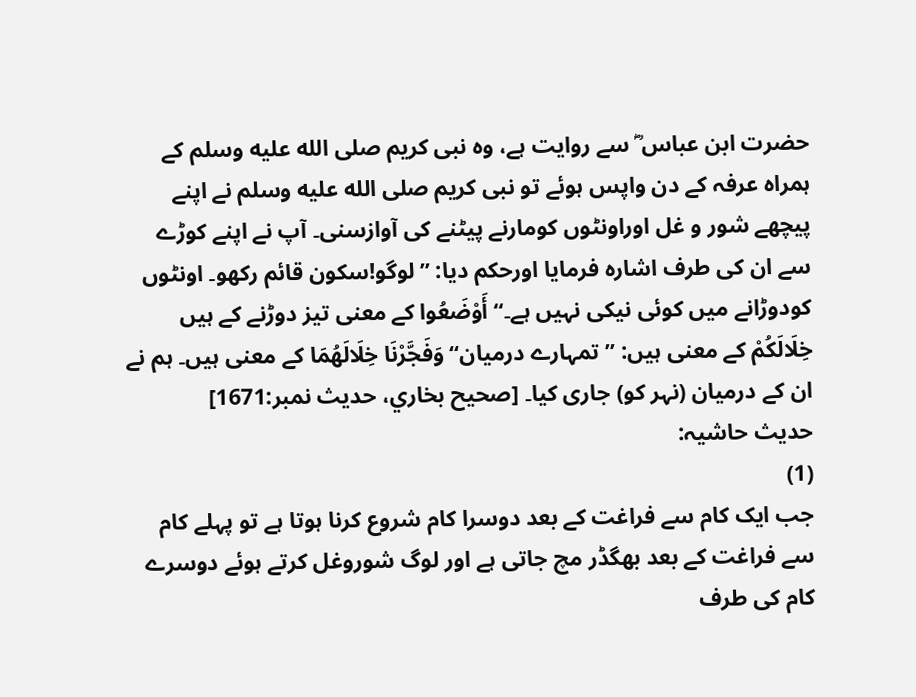حضرت ابن عباس ؓ سے روایت ہے، وہ نبی کریم صلى الله عليه وسلم کے ہمراہ عرفہ کے دن واپس ہوئے تو نبی کریم صلى الله عليه وسلم نے اپنے پیچھے شور و غل اوراونٹوں کومارنے پیٹنے کی آوازسنی۔ آپ نے اپنے کوڑے سے ان کی طرف اشارہ فرمایا اورحکم دیا: ”لوگو!سکون قائم رکھو۔ اونٹوں کودوڑانے میں کوئی نیکی نہیں ہے۔“ أَوْضَعُوا کے معنی تیز دوڑنے کے ہیں خِلَالَكُمْ کے معنی ہیں: ”تمہارے درمیان“ وَفَجَّرْنَا خِلَالَهُمَا کے معنی ہیں۔ ہم نے ان کے درمیان (نہر کو) جاری کیا۔ [صحيح بخاري، حديث نمبر:1671]
حدیث حاشیہ:
(1)
جب ایک کام سے فراغت کے بعد دوسرا کام شروع کرنا ہوتا ہے تو پہلے کام سے فراغت کے بعد بھگڈر مچ جاتی ہے اور لوگ شوروغل کرتے ہوئے دوسرے کام کی طرف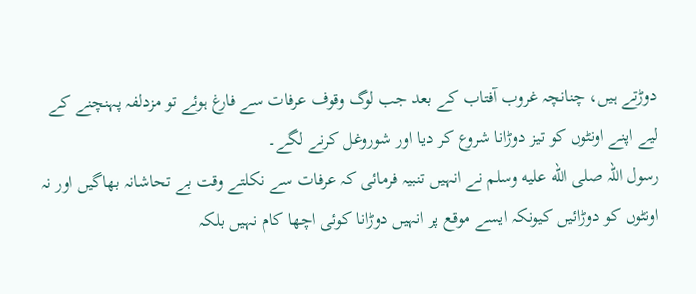دوڑتے ہیں، چنانچہ غروب آفتاب کے بعد جب لوگ وقوف عرفات سے فارغ ہوئے تو مزدلفہ پہنچنے کے لیے اپنے اونٹوں کو تیز دوڑانا شروع کر دیا اور شوروغل کرنے لگے۔
رسول اللہ صلى الله عليه وسلم نے انہیں تنبیہ فرمائی کہ عرفات سے نکلتے وقت بے تحاشانہ بھاگیں اور نہ اونٹوں کو دوڑائیں کیونکہ ایسے موقع پر انہیں دوڑانا کوئی اچھا کام نہیں بلکہ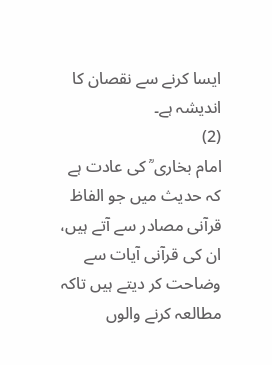ایسا کرنے سے نقصان کا اندیشہ ہے۔
(2)
امام بخاری ؒ کی عادت ہے کہ حدیث میں جو الفاظ قرآنی مصادر سے آتے ہیں، ان کی قرآنی آیات سے وضاحت کر دیتے ہیں تاکہ مطالعہ کرنے والوں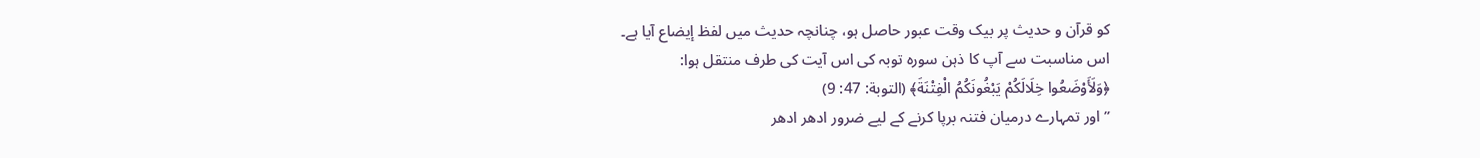کو قرآن و حدیث پر بیک وقت عبور حاصل ہو، چنانچہ حدیث میں لفظ إيضاع آیا ہے۔
اس مناسبت سے آپ کا ذہن سورہ توبہ کی اس آیت کی طرف منتقل ہوا:
﴿وَلَأَوْضَعُوا خِلَالَكُمْ يَبْغُونَكُمُ الْفِتْنَةَ﴾ (التوبة: 47: 9)
”اور تمہارے درمیان فتنہ برپا کرنے کے لیے ضرور ادھر ادھر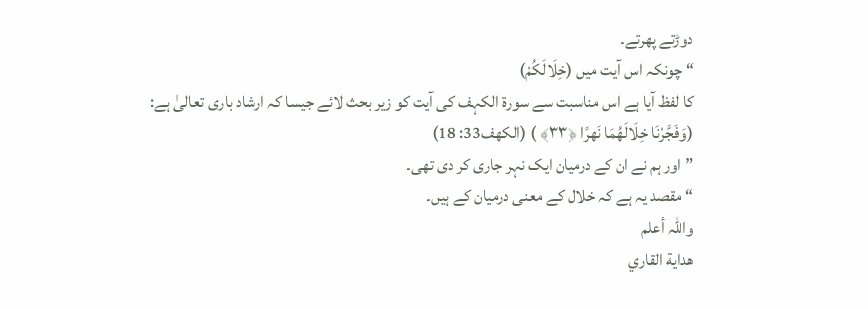دوڑتے پھرتے۔
“ چونکہ اس آیت میں (خِلَالَكُمْ)
کا لفظ آیا ہے اس مناسبت سے سورۃ الکہف کی آیت کو زیر بحث لائے جیسا کہ ارشاد باری تعالیٰ ہے:
(وَفَجَّرْنَا خِلَالَھُمَا نَھرًا ﴿٣٣﴾ ) (الکھف33: 18)
”اور ہم نے ان کے درمیان ایک نہر جاری کر دی تھی۔
“ مقصد یہ ہے کہ خلال کے معنی درمیان کے ہیں۔
واللہ أعلم
هداية القاري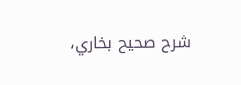شرح صحيح بخاري،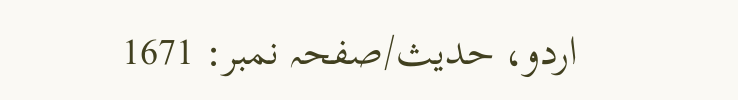اردو، حدیث/صفحہ نمبر: 1671